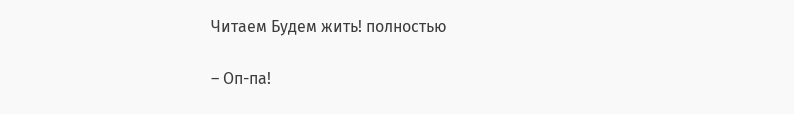Читаем Будем жить! полностью

– Оп-па!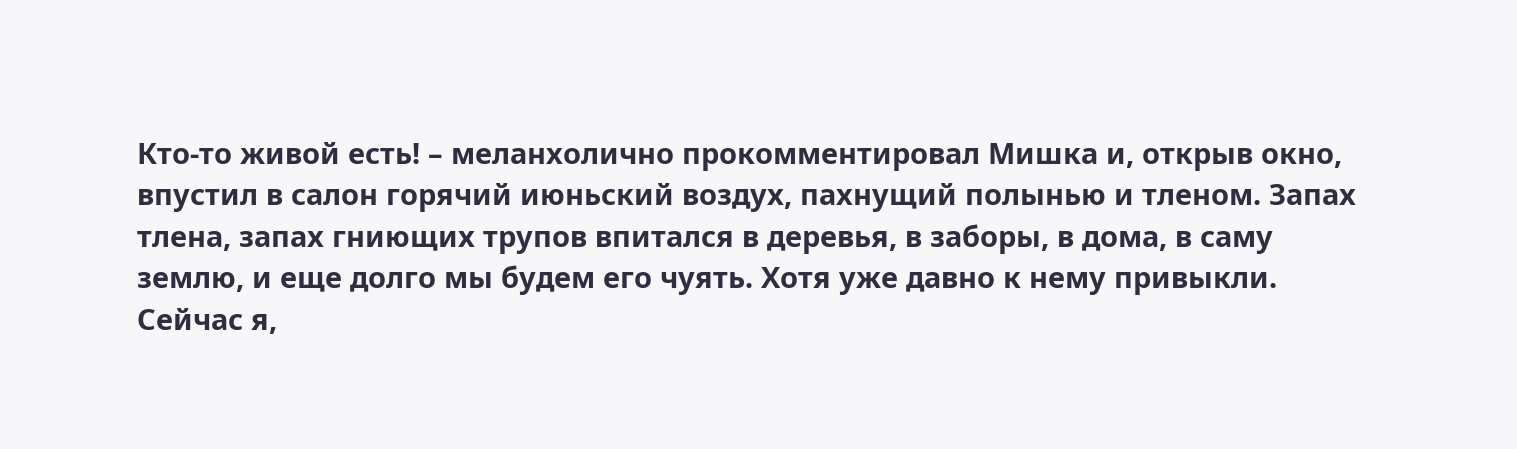Кто-то живой есть! – меланхолично прокомментировал Мишка и, открыв окно, впустил в салон горячий июньский воздух, пахнущий полынью и тленом. Запах тлена, запах гниющих трупов впитался в деревья, в заборы, в дома, в саму землю, и еще долго мы будем его чуять. Хотя уже давно к нему привыкли. Сейчас я,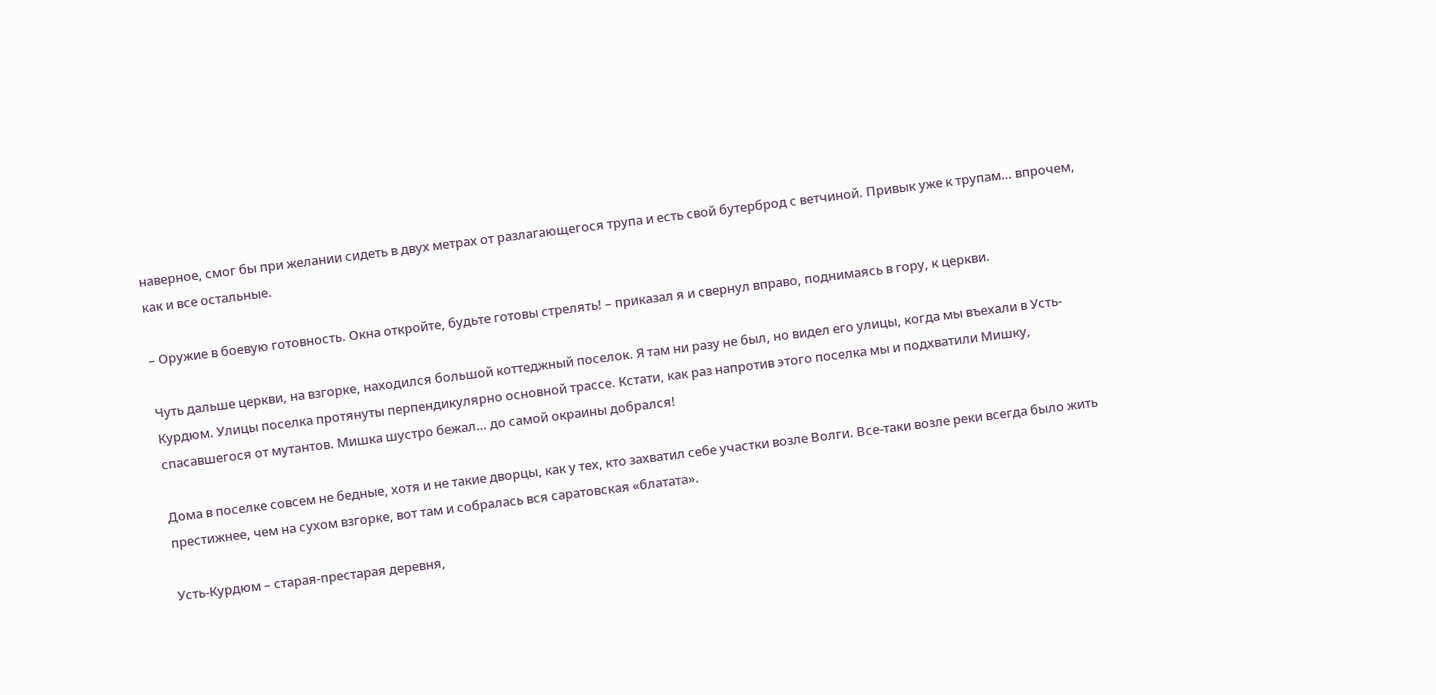наверное, смог бы при желании сидеть в двух метрах от разлагающегося трупа и есть свой бутерброд с ветчиной. Привык уже к трупам… впрочем, как и все остальные.

– Оружие в боевую готовность. Окна откройте, будьте готовы стрелять! – приказал я и свернул вправо, поднимаясь в гору, к церкви.

Чуть дальше церкви, на взгорке, находился большой коттеджный поселок. Я там ни разу не был, но видел его улицы, когда мы въехали в Усть-Курдюм. Улицы поселка протянуты перпендикулярно основной трассе. Кстати, как раз напротив этого поселка мы и подхватили Мишку, спасавшегося от мутантов. Мишка шустро бежал… до самой окраины добрался!

Дома в поселке совсем не бедные, хотя и не такие дворцы, как у тех, кто захватил себе участки возле Волги. Все-таки возле реки всегда было жить престижнее, чем на сухом взгорке, вот там и собралась вся саратовская «блатата».

Усть-Курдюм – старая-престарая деревня,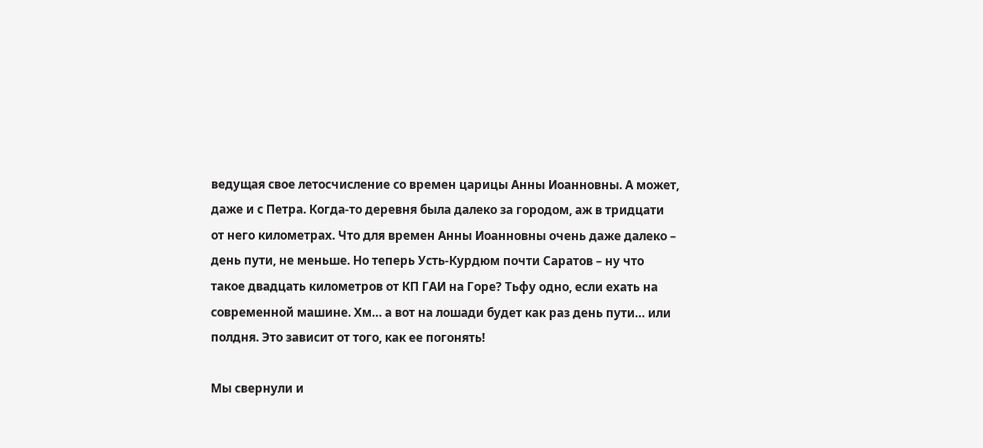ведущая свое летосчисление со времен царицы Анны Иоанновны. А может, даже и с Петра. Когда-то деревня была далеко за городом, аж в тридцати от него километрах. Что для времен Анны Иоанновны очень даже далеко – день пути, не меньше. Но теперь Усть-Курдюм почти Саратов – ну что такое двадцать километров от КП ГАИ на Горе? Тьфу одно, если ехать на современной машине. Хм… а вот на лошади будет как раз день пути… или полдня. Это зависит от того, как ее погонять!

Мы свернули и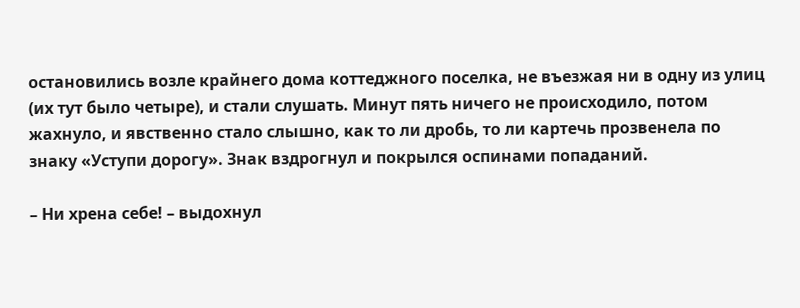остановились возле крайнего дома коттеджного поселка, не въезжая ни в одну из улиц (их тут было четыре), и стали слушать. Минут пять ничего не происходило, потом жахнуло, и явственно стало слышно, как то ли дробь, то ли картечь прозвенела по знаку «Уступи дорогу». Знак вздрогнул и покрылся оспинами попаданий.

– Ни хрена себе! – выдохнул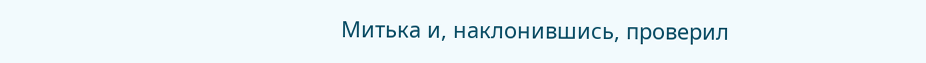Митька и, наклонившись, проверил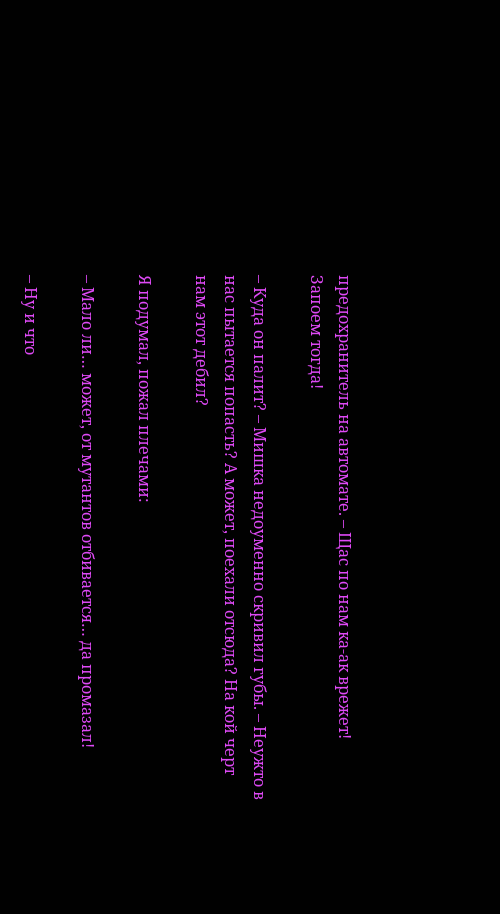предохранитель на автомате. – Щас по нам ка-ак врежет! Запоем тогда!

– Куда он палит? – Мишка недоуменно скривил губы. – Неужто в нас пытается попасть? А может, поехали отсюда? На кой черт нам этот дебил?

Я подумал, пожал плечами:

– Мало ли… может, от мутантов отбивается… да промазал!

– Ну и что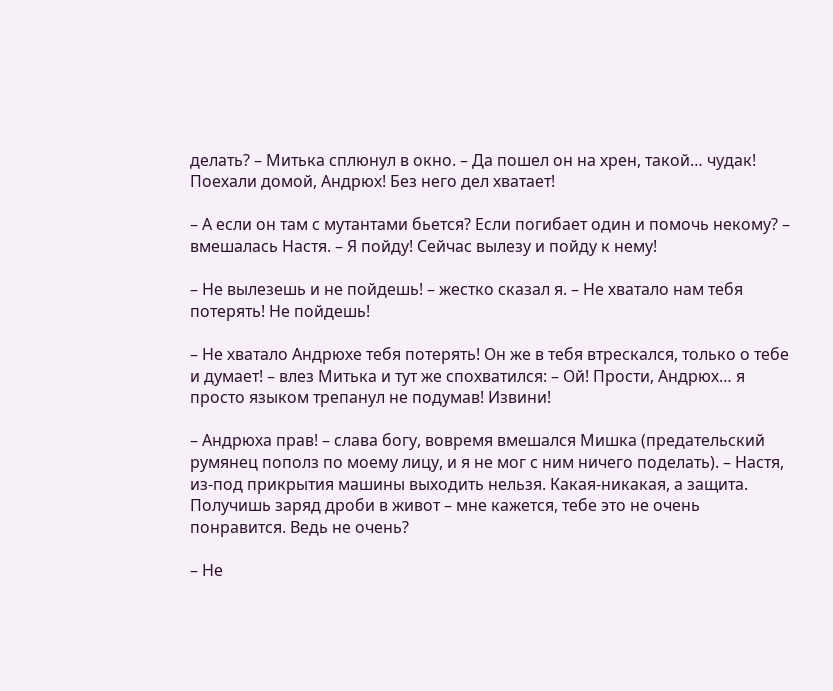делать? – Митька сплюнул в окно. – Да пошел он на хрен, такой… чудак! Поехали домой, Андрюх! Без него дел хватает!

– А если он там с мутантами бьется? Если погибает один и помочь некому? – вмешалась Настя. – Я пойду! Сейчас вылезу и пойду к нему!

– Не вылезешь и не пойдешь! – жестко сказал я. – Не хватало нам тебя потерять! Не пойдешь!

– Не хватало Андрюхе тебя потерять! Он же в тебя втрескался, только о тебе и думает! – влез Митька и тут же спохватился: – Ой! Прости, Андрюх… я просто языком трепанул не подумав! Извини!

– Андрюха прав! – слава богу, вовремя вмешался Мишка (предательский румянец пополз по моему лицу, и я не мог с ним ничего поделать). – Настя, из-под прикрытия машины выходить нельзя. Какая-никакая, а защита. Получишь заряд дроби в живот – мне кажется, тебе это не очень понравится. Ведь не очень?

– Не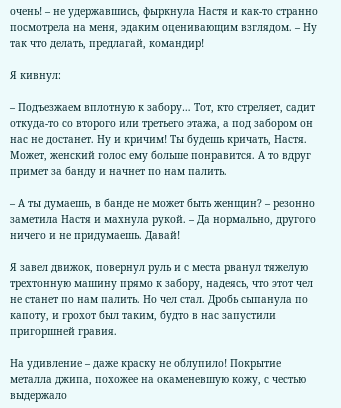очень! – не удержавшись, фыркнула Настя и как-то странно посмотрела на меня, эдаким оценивающим взглядом. – Ну так что делать, предлагай, командир!

Я кивнул:

– Подъезжаем вплотную к забору… Тот, кто стреляет, садит откуда-то со второго или третьего этажа, а под забором он нас не достанет. Ну и кричим! Ты будешь кричать, Настя. Может, женский голос ему больше понравится. А то вдруг примет за банду и начнет по нам палить.

– А ты думаешь, в банде не может быть женщин? – резонно заметила Настя и махнула рукой. – Да нормально, другого ничего и не придумаешь. Давай!

Я завел движок, повернул руль и с места рванул тяжелую трехтонную машину прямо к забору, надеясь, что этот чел не станет по нам палить. Но чел стал. Дробь сыпанула по капоту, и грохот был таким, будто в нас запустили пригоршней гравия.

На удивление – даже краску не облупило! Покрытие металла джипа, похожее на окаменевшую кожу, с честью выдержало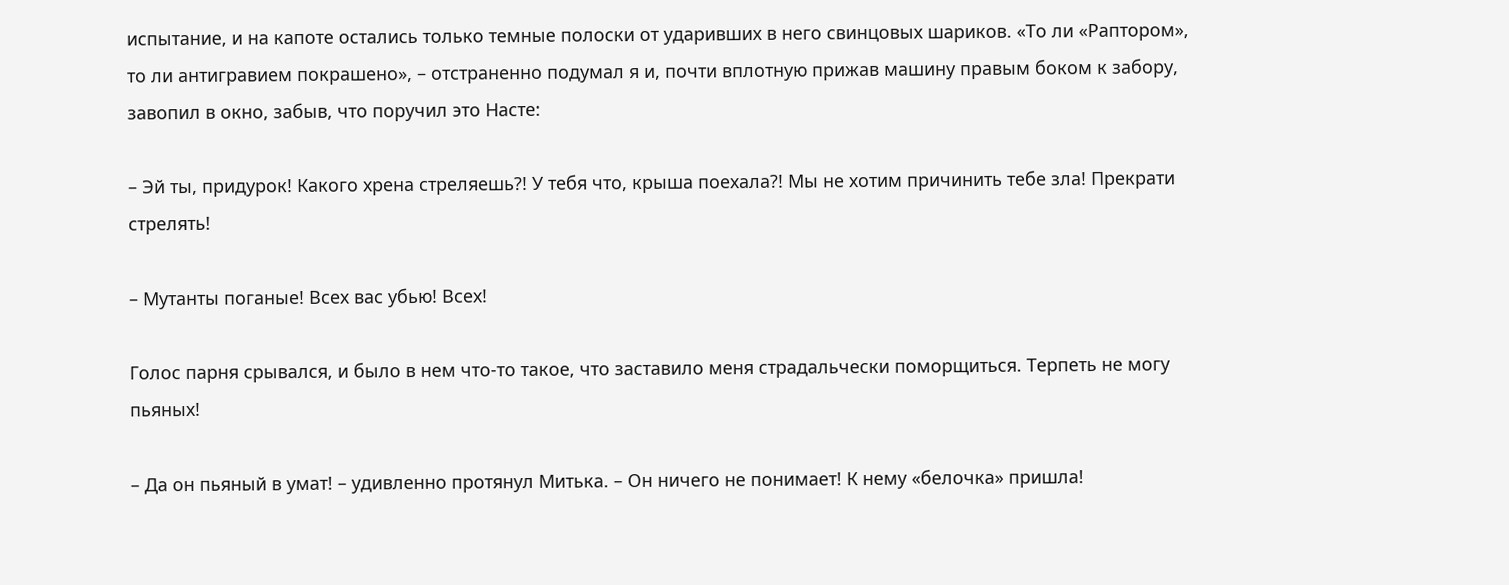испытание, и на капоте остались только темные полоски от ударивших в него свинцовых шариков. «То ли «Раптором», то ли антигравием покрашено», – отстраненно подумал я и, почти вплотную прижав машину правым боком к забору, завопил в окно, забыв, что поручил это Насте:

– Эй ты, придурок! Какого хрена стреляешь?! У тебя что, крыша поехала?! Мы не хотим причинить тебе зла! Прекрати стрелять!

– Мутанты поганые! Всех вас убью! Всех!

Голос парня срывался, и было в нем что-то такое, что заставило меня страдальчески поморщиться. Терпеть не могу пьяных!

– Да он пьяный в умат! – удивленно протянул Митька. – Он ничего не понимает! К нему «белочка» пришла!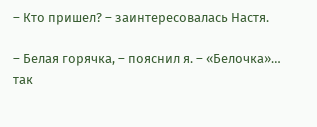– Кто пришел? – заинтересовалась Настя.

– Белая горячка, – пояснил я. – «Белочка»… так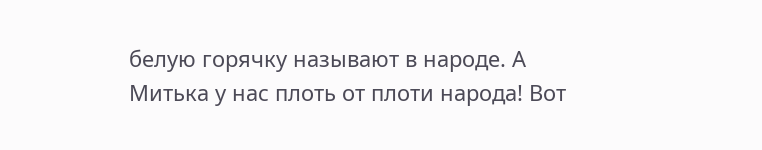белую горячку называют в народе. А Митька у нас плоть от плоти народа! Вот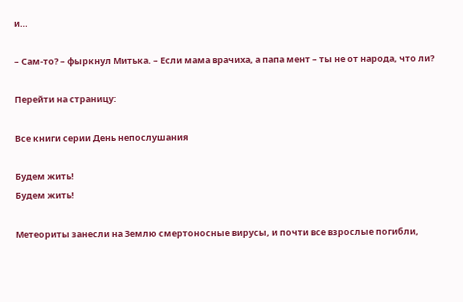и…

– Сам-то? – фыркнул Митька. – Если мама врачиха, а папа мент – ты не от народа, что ли?

Перейти на страницу:

Все книги серии День непослушания

Будем жить!
Будем жить!

Метеориты занесли на Землю смертоносные вирусы, и почти все взрослые погибли,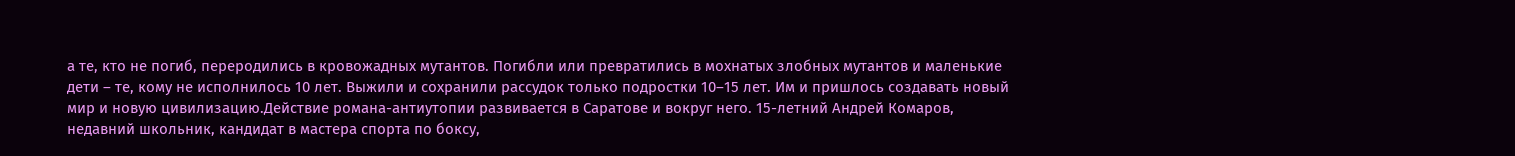а те, кто не погиб, переродились в кровожадных мутантов. Погибли или превратились в мохнатых злобных мутантов и маленькие дети – те, кому не исполнилось 10 лет. Выжили и сохранили рассудок только подростки 10–15 лет. Им и пришлось создавать новый мир и новую цивилизацию.Действие романа-антиутопии развивается в Саратове и вокруг него. 15-летний Андрей Комаров, недавний школьник, кандидат в мастера спорта по боксу,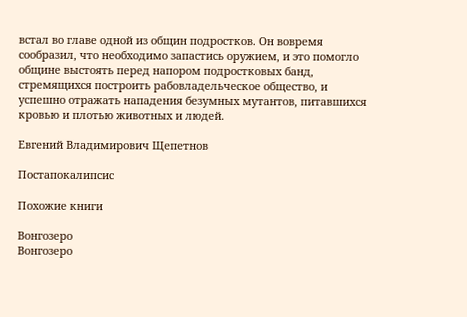встал во главе одной из общин подростков. Он вовремя сообразил, что необходимо запастись оружием, и это помогло общине выстоять перед напором подростковых банд, стремящихся построить рабовладельческое общество, и успешно отражать нападения безумных мутантов, питавшихся кровью и плотью животных и людей.

Евгений Владимирович Щепетнов

Постапокалипсис

Похожие книги

Вонгозеро
Вонгозеро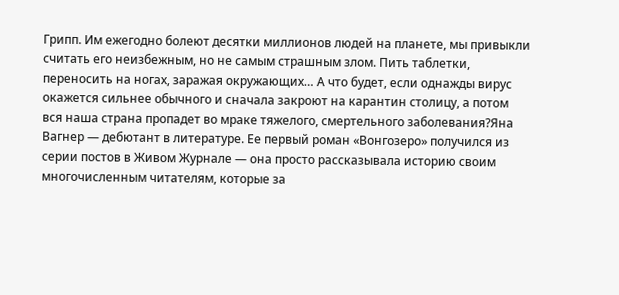Грипп. Им ежегодно болеют десятки миллионов людей на планете, мы привыкли считать его неизбежным, но не самым страшным злом. Пить таблетки, переносить на ногах, заражая окружающих… А что будет, если однажды вирус окажется сильнее обычного и сначала закроют на карантин столицу, а потом вся наша страна пропадет во мраке тяжелого, смертельного заболевания?Яна Вагнер — дебютант в литературе. Ее первый роман «Вонгозеро» получился из серии постов в Живом Журнале — она просто рассказывала историю своим многочисленным читателям, которые за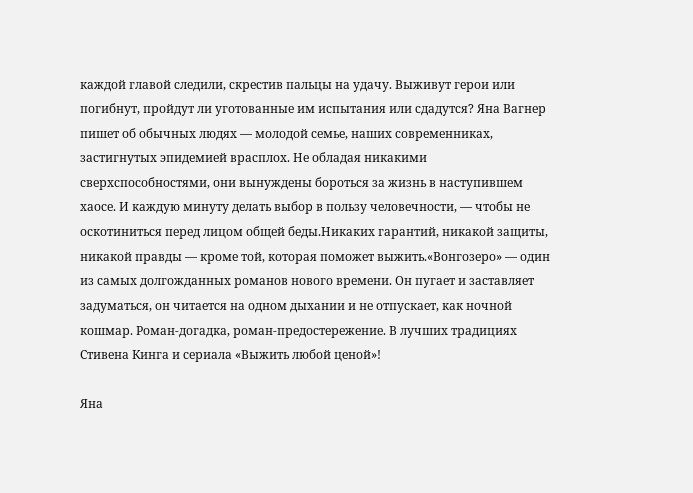каждой главой следили, скрестив пальцы на удачу. Выживут герои или погибнут, пройдут ли уготованные им испытания или сдадутся? Яна Вагнер пишет об обычных людях — молодой семье, наших современниках, застигнутых эпидемией врасплох. Не обладая никакими сверхспособностями, они вынуждены бороться за жизнь в наступившем хаосе. И каждую минуту делать выбор в пользу человечности, — чтобы не оскотиниться перед лицом общей беды.Никаких гарантий, никакой защиты, никакой правды — кроме той, которая поможет выжить.«Вонгозеро» — один из самых долгожданных романов нового времени. Он пугает и заставляет задуматься, он читается на одном дыхании и не отпускает, как ночной кошмар. Роман-догадка, роман-предостережение. В лучших традициях Стивена Кинга и сериала «Выжить любой ценой»!

Яна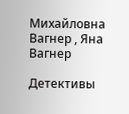Михайловна Вагнер , Яна Вагнер

Детективы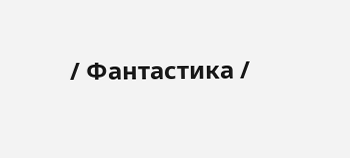/ Фантастика /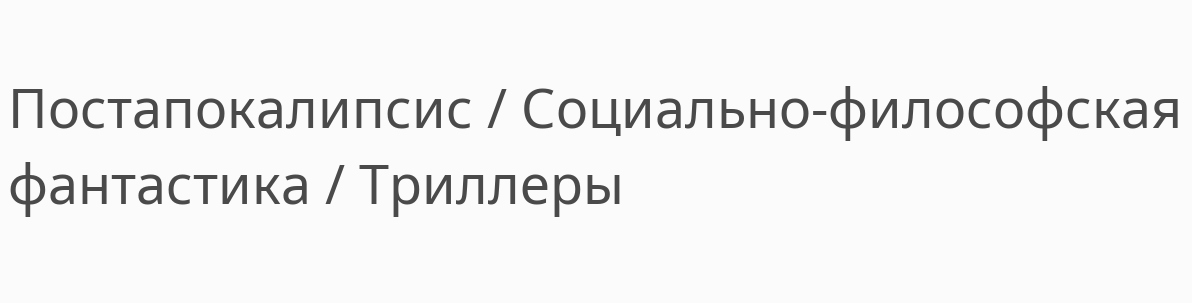Постапокалипсис / Социально-философская фантастика / Триллеры